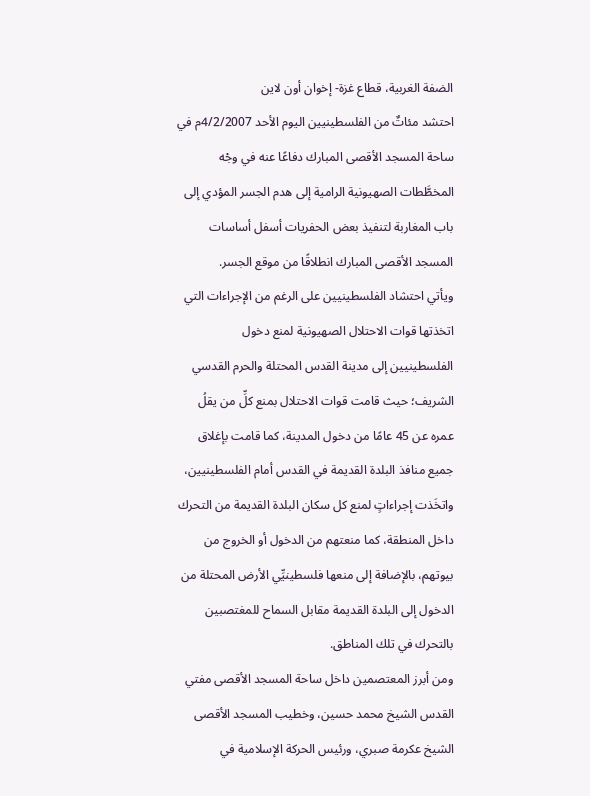الضفة الغربية، قطاع غزة- إخوان أون لاين
احتشد مئاتٌ من الفلسطينيين اليوم الأحد 4/2/2007م في ساحة المسجد الأقصى المبارك دفاعًا عنه في وجْه المخطَّطات الصهيونية الرامية إلى هدم الجسر المؤدي إلى باب المغاربة لتنفيذ بعض الحفريات أسفل أساسات المسجد الأقصى المبارك انطلاقًا من موقع الجسر.
ويأتي احتشاد الفلسطينيين على الرغم من الإجراءات التي اتخذتها قوات الاحتلال الصهيونية لمنع دخول الفلسطينيين إلى مدينة القدس المحتلة والحرم القدسي الشريف؛ حيث قامت قوات الاحتلال بمنع كلِّ من يقلُ عمره عن 45 عامًا من دخول المدينة، كما قامت بإغلاق جميع منافذ البلدة القديمة في القدس أمام الفلسطينيين، واتخَذت إجراءاتٍ لمنع كل سكان البلدة القديمة من التحرك داخل المنطقة، كما منعتهم من الدخول أو الخروج من بيوتهم، بالإضافة إلى منعها فلسطينيِّي الأرض المحتلة من الدخول إلى البلدة القديمة مقابل السماح للمغتصبين بالتحرك في تلك المناطق.
ومن أبرز المعتصمين داخل ساحة المسجد الأقصى مفتي القدس الشيخ محمد حسين، وخطيب المسجد الأقصى الشيخ عكرمة صبري، ورئيس الحركة الإسلامية في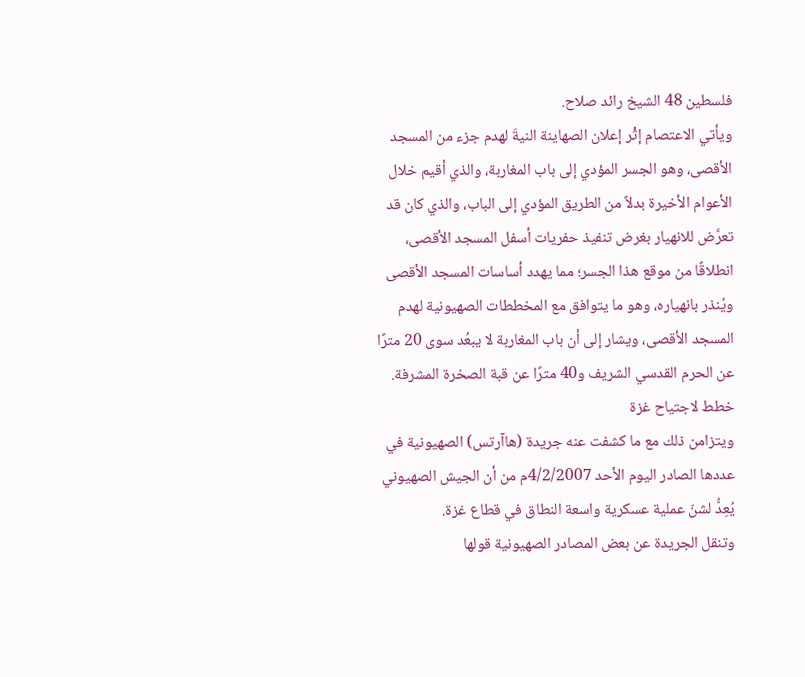فلسطين 48 الشيخ رائد صلاح.
ويأتي الاعتصام إثْر إعلان الصهاينة النيةَ لهدم جزء من المسجد الأقصى، وهو الجسر المؤدي إلى باب المغاربة، والذي أقيم خلال الأعوام الأخيرة بدلاً من الطريق المؤدي إلى الباب، والذي كان قد تعرَّض للانهيار بغرض تنفيذ حفريات أسفل المسجد الأقصى، انطلاقًا من موقع هذا الجسر؛ مما يهدد أساسات المسجد الأقصى ويُنذر بانهياره، وهو ما يتوافق مع المخططات الصهيونية لهدم المسجد الأقصى، ويشار إلى أن باب المغاربة لا يبعُد سوى 20 مترًا عن الحرم القدسي الشريف و40 مترًا عن قبة الصخرة المشرفة.
خطط لاجتياح غزة
ويتزامن ذلك مع ما كشفت عنه جريدة (هاآرتس) الصهيونية في عددها الصادر اليوم الأحد 4/2/2007م من أن الجيش الصهيوني يُعِدُّ لشنّ عملية عسكرية واسعة النطاق في قطاع غزة.
وتنقل الجريدة عن بعض المصادر الصهيونية قولها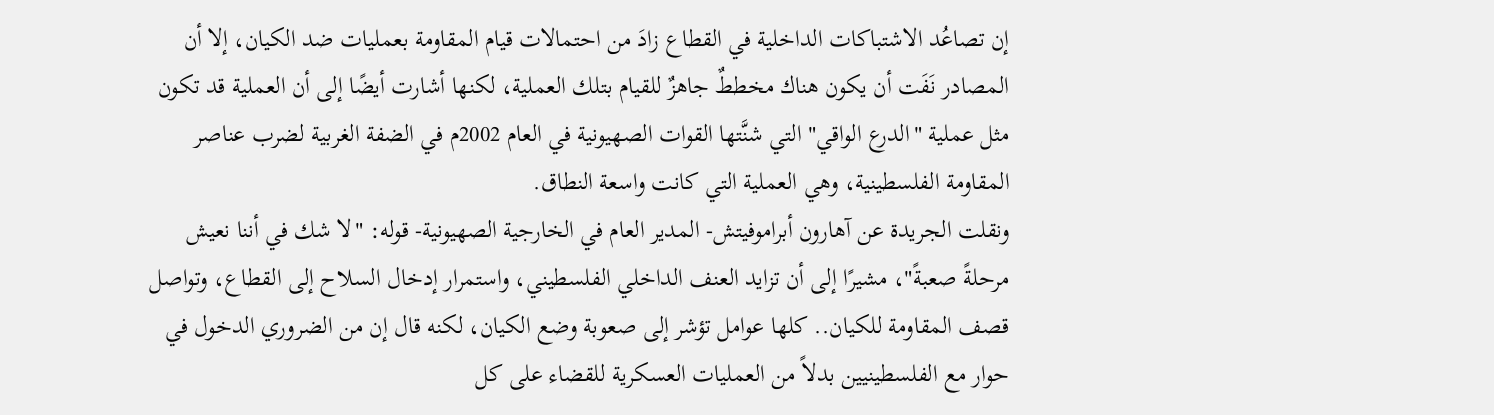إن تصاعُد الاشتباكات الداخلية في القطاع زادَ من احتمالات قيام المقاومة بعمليات ضد الكيان، إلا أن المصادر نَفَت أن يكون هناك مخططٌ جاهزٌ للقيام بتلك العملية، لكنها أشارت أيضًا إلى أن العملية قد تكون مثل عملية "الدرع الواقي" التي شنَّتها القوات الصهيونية في العام 2002م في الضفة الغربية لضرب عناصر المقاومة الفلسطينية، وهي العملية التي كانت واسعة النطاق.
ونقلت الجريدة عن آهارون أبراموفيتش- المدير العام في الخارجية الصهيونية- قوله: "لا شك في أننا نعيش مرحلةً صعبةً"، مشيرًا إلى أن تزايد العنف الداخلي الفلسطيني، واستمرار إدخال السلاح إلى القطاع، وتواصل قصف المقاومة للكيان.. كلها عوامل تؤشر إلى صعوبة وضع الكيان، لكنه قال إن من الضروري الدخول في حوار مع الفلسطينيين بدلاً من العمليات العسكرية للقضاء على كل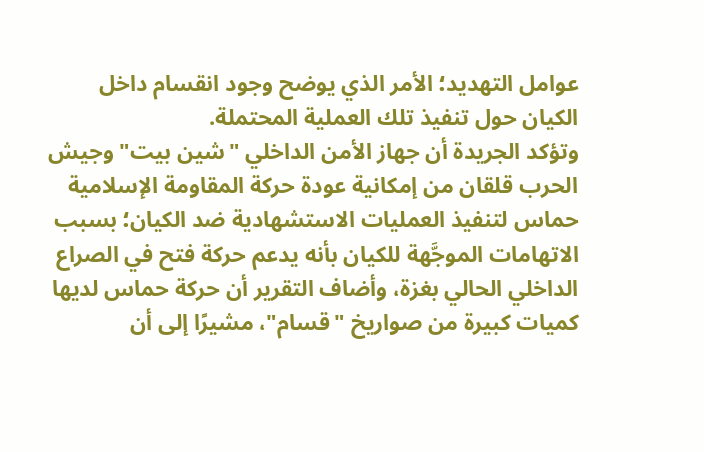عوامل التهديد؛ الأمر الذي يوضح وجود انقسام داخل الكيان حول تنفيذ تلك العملية المحتملة.
وتؤكد الجريدة أن جهاز الأمن الداخلي "شين بيت" وجيش الحرب قلقان من إمكانية عودة حركة المقاومة الإسلامية حماس لتنفيذ العمليات الاستشهادية ضد الكيان؛ بسبب الاتهامات الموجَّهة للكيان بأنه يدعم حركة فتح في الصراع الداخلي الحالي بغزة، وأضاف التقرير أن حركة حماس لديها كميات كبيرة من صواريخ "قسام"، مشيرًا إلى أن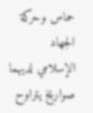حماس وحركة الجهاد الإسلامي لديهما صواريخ يتراوح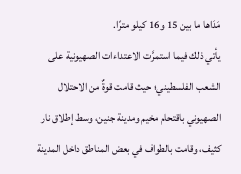مَدَاها ما بين 15 و16 كيلو مترًا.
يأتي ذلك فيما استمرَّت الاعتداءات الصهيونية على الشعب الفلسطيني؛ حيث قامت قوةٌ من الاحتلال الصهيوني باقتحام مخيم ومدينة جنين، وسط إطلاق نار كثيف، وقامت بالطواف في بعض المناطق داخل المدينة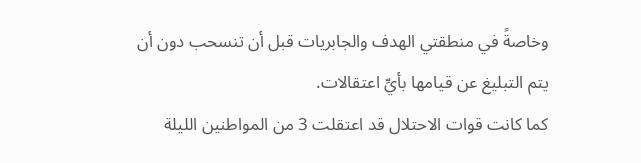وخاصةً في منطقتي الهدف والجابريات قبل أن تنسحب دون أن يتم التبليغ عن قيامها بأيِّ اعتقالات.
كما كانت قوات الاحتلال قد اعتقلت 3 من المواطنين الليلة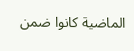الماضية كانوا ضمن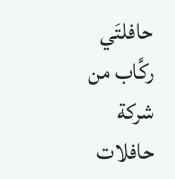حافلتَي ركَّاب من شركة حافلات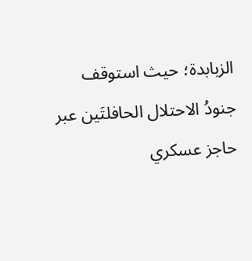الزبابدة؛ حيث استوقف جنودُ الاحتلال الحافلتَين عبر حاجز عسكري